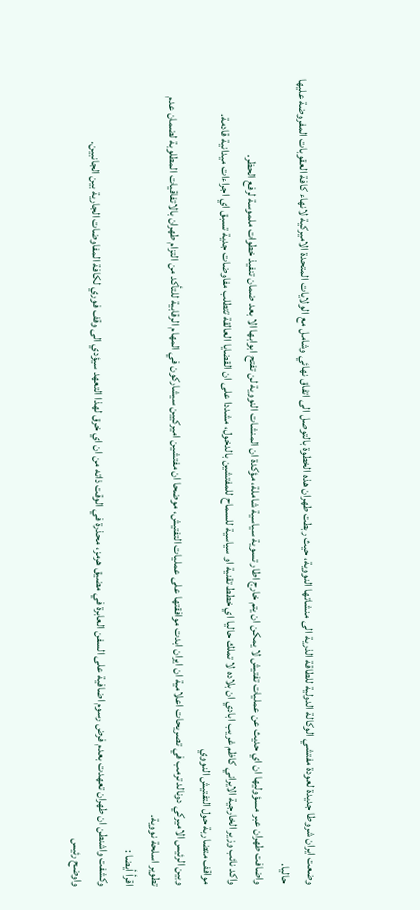وضعت ايران شروطا جديدة لعودة مفتشي الوكالة الدولية للطاقة الذرية الى منشاتها النووية، حيث ربطت طهران هذه الخطوة بالتوصل الى اتفاق نهائي وشامل مع الولايات المتحدة الاميركية لانهاء كافة العقوبات المفروضة عليها حاليا.
واضافت طهران عبر مسؤوليها ان اي حديث عن عمليات تفتيش لا يمكن ان يتم خارج اطار تسوية سياسية شاملة، مؤكدة ان المنشات النووية لن تفتح ابوابها الا بعد ضمان تنفيذ خطوات ملموسة لرفع الحظر.
واكد نائب وزير الخارجية الايراني كاظم غريب ابادي ان بلاده لا تملك حاليا اي خطط تقنية او سياسية للسماح للمفتشين بالدخول، مشددا على ان القضايا العالقة تتطلب مفاوضات جدية تسبق اي اجراءات ميدانية قادمة.
مواقف متضاربة حول التفتيش النووي
وبين الرئيس الاميركي دونالد ترمب في تصريحات اعلامية ان ايران ابدت موافقتها على عمليات التفتيش، موضحا ان مفتشين اميركيين سيشاركون في المهام الرقابية للتأكد من التزام طهران بالاتفاقيات المطلوبة لضمان عدم تطوير اسلحة نووية.
اقرأ أيضا :
وكشفت واشنطن ان طهران تعهدت بعدم فرض رسوم اضافية على السفن العابرة في مضيق هرمز، محذرة في الوقت ذاته من ان اي خرق لهذا التعهد سيؤدي الى وقف فوري لكافة المفاوضات الجارية بين الجانبين.
واوضح رئيس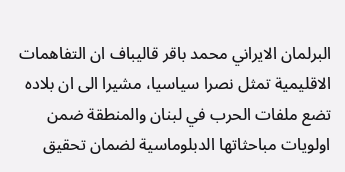البرلمان الايراني محمد باقر قاليباف ان التفاهمات الاقليمية تمثل نصرا سياسيا، مشيرا الى ان بلاده تضع ملفات الحرب في لبنان والمنطقة ضمن اولويات مباحثاتها الدبلوماسية لضمان تحقيق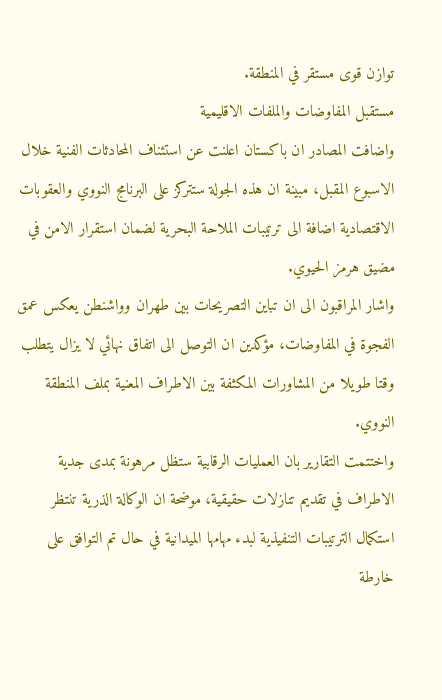توازن قوى مستقر في المنطقة.
مستقبل المفاوضات والملفات الاقليمية
واضافت المصادر ان باكستان اعلنت عن استئناف المحادثات الفنية خلال الاسبوع المقبل، مبينة ان هذه الجولة ستتركز على البرنامج النووي والعقوبات الاقتصادية اضافة الى ترتيبات الملاحة البحرية لضمان استقرار الامن في مضيق هرمز الحيوي.
واشار المراقبون الى ان تباين التصريحات بين طهران وواشنطن يعكس عمق الفجوة في المفاوضات، مؤكدين ان التوصل الى اتفاق نهائي لا يزال يتطلب وقتا طويلا من المشاورات المكثفة بين الاطراف المعنية بملف المنطقة النووي.
واختتمت التقارير بان العمليات الرقابية ستظل مرهونة بمدى جدية الاطراف في تقديم تنازلات حقيقية، موضحة ان الوكالة الذرية تنتظر استكمال الترتيبات التنفيذية لبدء مهامها الميدانية في حال تم التوافق على خارطة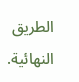الطريق النهائية.